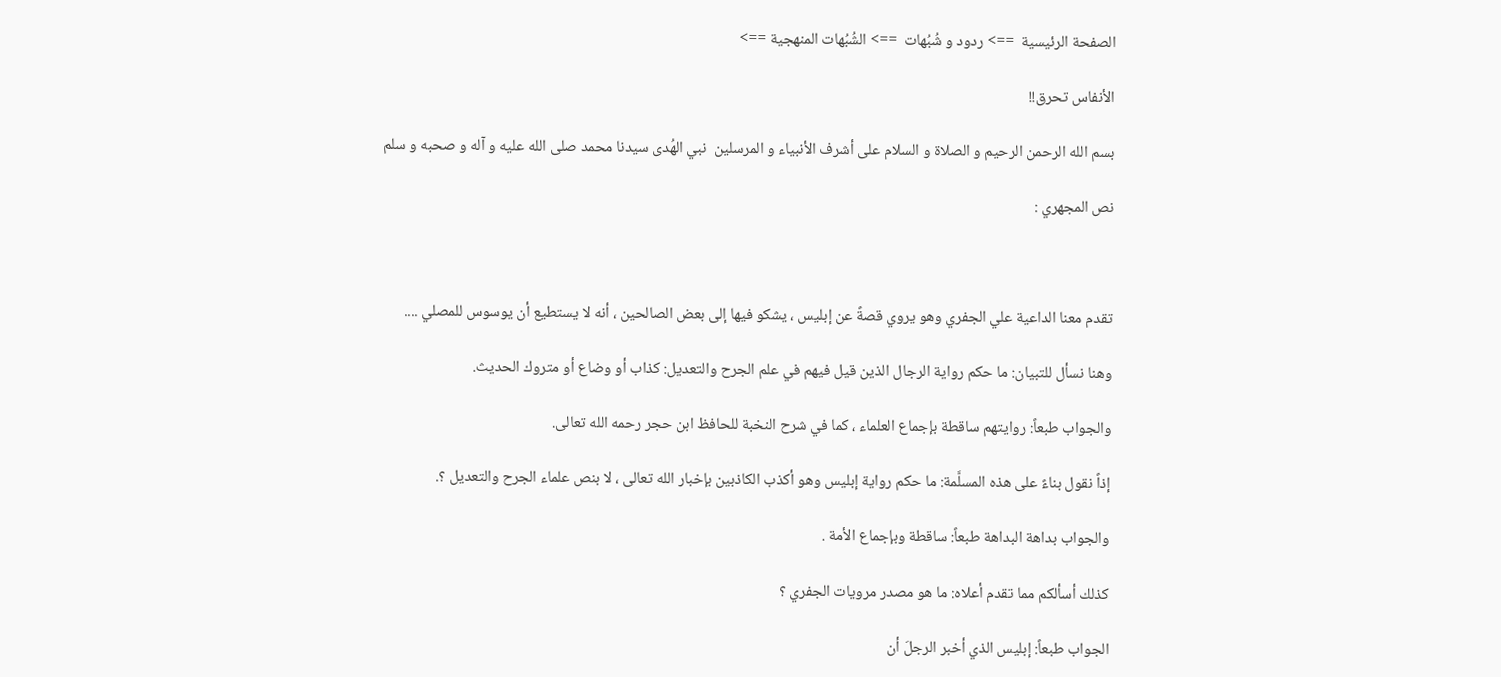الصفحة الرئيسية  ==> ردود و شُبُهات  ==> الشُبُهات المنهجية ==>

الأنفاس تحرق!!

بسم الله الرحمن الرحيم و الصلاة و السلام على أشرف الأنبياء و المرسلين  نبي الهُدى سيدنا محمد صلى الله عليه و آله و صحبه و سلم

نص المجهري :



تقدم معنا الداعية علي الجفري وهو يروي قصةً عن إبليس ، يشكو فيها إلى بعض الصالحين ، أنه لا يستطيع أن يوسوس للمصلي ....

وهنا نسأل للتبيان: ما حكم رواية الرجال الذين قيل فيهم في علم الجرح والتعديل: كذاب أو وضاع أو متروك الحديث.

والجواب طبعاً: روايتهم ساقطة بإجماع العلماء ، كما في شرح النخبة للحافظ ابن حجر رحمه الله تعالى.

إذاً نقول بناءً على هذه المسلَّمة: ما حكم رواية إبليس وهو أكذب الكاذبين بإخبار الله تعالى ، لا بنص علماء الجرح والتعديل ؟.

والجواب بداهة البداهة طبعاً: ساقطة وبإجماع الأمة .

كذلك أسألكم مما تقدم أعلاه: ما هو مصدر مرويات الجفري ؟

الجواب طبعاً: إبليس الذي أخبر الرجلَ أن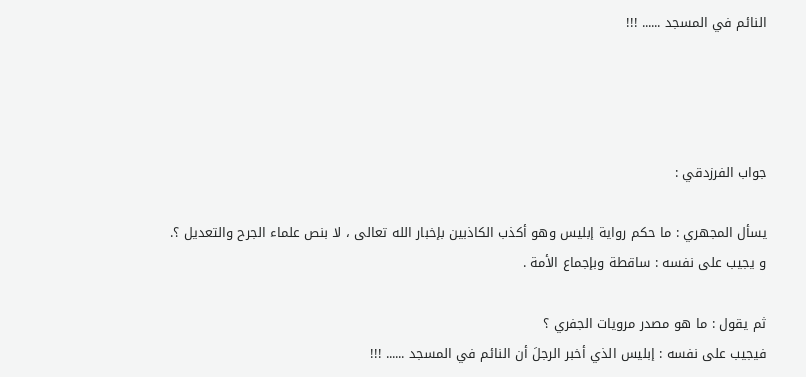النائم في المسجد ...... !!!




جواب الفرزدقي :

يسأل المجهري : ما حكم رواية إبليس وهو أكذب الكاذبين بإخبار الله تعالى ، لا بنص علماء الجرح والتعديل ؟.
و يجيب على نفسه : ساقطة وبإجماع الأمة .

ثم يقول : ما هو مصدر مرويات الجفري ؟
فيجيب على نفسه : إبليس الذي أخبر الرجلَ أن النائم في المسجد ...... !!!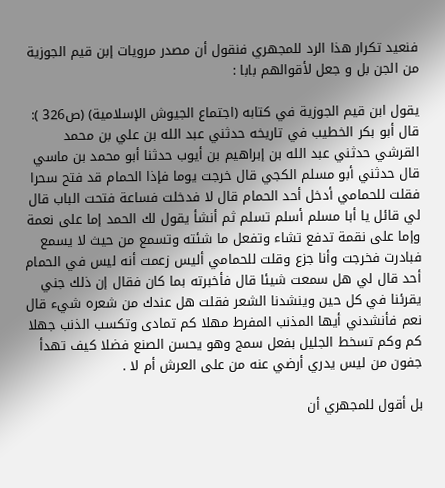فنعيد تكرار هذا الرد للمجهري فنقول أن مصدر مرويات إبن قيم الجوزية من الجن بل و جعل لأقوالهم بابا :

يقول ابن قيم الجوزية في كتابه (اجتماع الجيوش الإسلامية) (ص326 ):
قال أبو بكر الخطيب في تاريخه حدثني عبد الله بن علي بن محمد القرشي حدثني عبد الله بن إبراهيم بن أيوب حدثنا أبو محمد بن ماسي قال حدثني أبو مسلم الكجي قال خرجت يوما فإذا الحمام قد فتح سحرا فقلت للحمامي أدخل أحد الحمام قال لا فدخلت فساعة فتحت الباب قال لي قائل يا أبا مسلم أسلم تسلم ثم أنشأ يقول لك الحمد إما على نعمة وإما على نقمة تدفع تشاء وتفعل ما شئته وتسمع من حيث لا يسمع فبادرت فخرجت وأنا جزع وقلت للحمامي أليس زعمت أنه ليس في الحمام أحد قال لي هل سمعت شيئا قال فأخبرته بما كان فقال إن ذلك جني يقرئنا في كل حين وينشدنا الشعر فقلت هل عندك من شعره شيء قال نعم فأنشدني أيها المذنب المفرط مهلا كم تمادى وتكسب الذنب جهلا كم وكم تسخط الجليل بفعل سمج وهو يحسن الصنع فضلا كيف تهدأ جفون من ليس يدري أرضي عنه من على العرش أم لا .

بل أقول للمجهري أن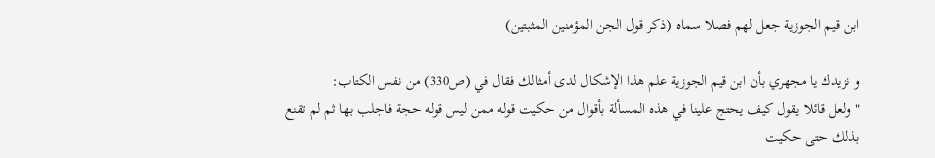ابن قيم الجوزية جعل لهم فصلا سماه (ذكر قول الجن المؤمنين المثبتين)

و نزيدك يا مجهري بأن ابن قيم الجوزية علم هذا الإشكال لدى أمثالك فقال في (ص330) من نفس الكتاب:
" ولعل قائلا يقول كيف يحتج علينا في هذه المسألة بأقوال من حكيت قوله ممن ليس قوله حجة فاجلب بها ثم لم تقنع بذلك حتى حكيت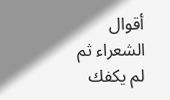أقوال الشعراء ثم لم يكفك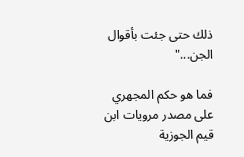ذلك حتى جئت بأقوال الجن..."

فما هو حكم المجهري على مصدر مرويات ابن قيم الجوزية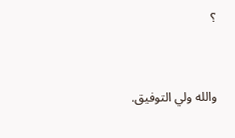؟


والله ولي التوفيق.